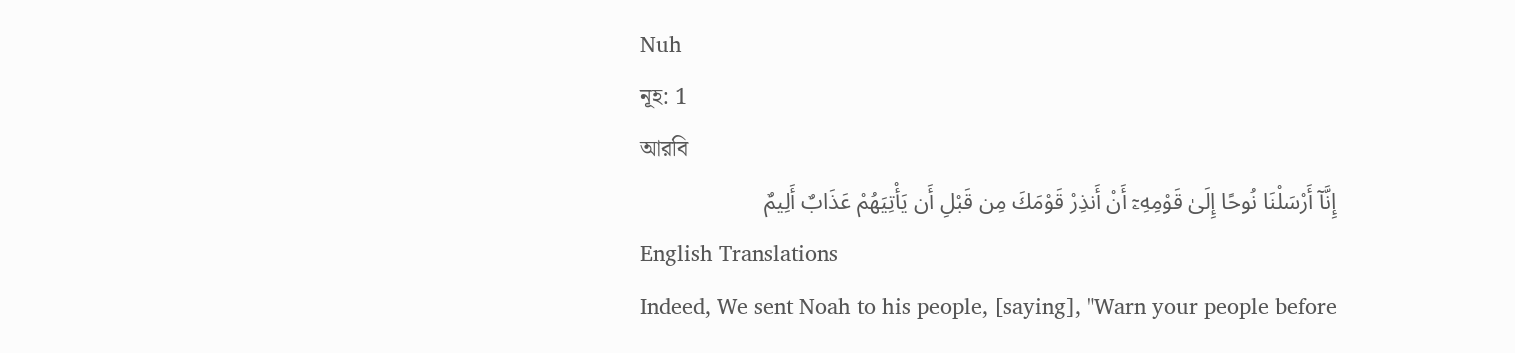Nuh
নূহ: 1
আরবি
إِنَّآ أَرْسَلْنَا نُوحًا إِلَىٰ قَوْمِهِۦٓ أَنْ أَنذِرْ قَوْمَكَ مِن قَبْلِ أَن يَأْتِيَهُمْ عَذَابٌ أَلِيمٌ
English Translations
Indeed, We sent Noah to his people, [saying], "Warn your people before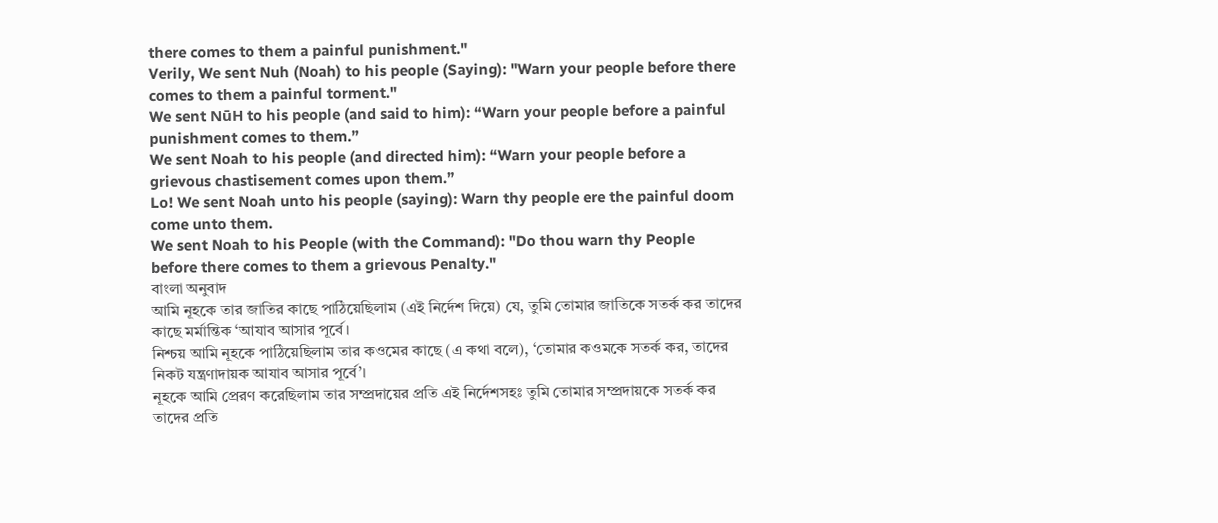there comes to them a painful punishment."
Verily, We sent Nuh (Noah) to his people (Saying): "Warn your people before there comes to them a painful torment."
We sent NūH to his people (and said to him): “Warn your people before a painful punishment comes to them.”
We sent Noah to his people (and directed him): “Warn your people before a grievous chastisement comes upon them.”
Lo! We sent Noah unto his people (saying): Warn thy people ere the painful doom come unto them.
We sent Noah to his People (with the Command): "Do thou warn thy People before there comes to them a grievous Penalty."
বাংলা অনুবাদ
আমি নূহকে তার জাতির কাছে পাঠিয়েছিলাম (এই নির্দেশ দিয়ে) যে, তুমি তোমার জাতিকে সতর্ক কর তাদের কাছে মর্মান্তিক ‘আযাব আসার পূর্বে।
নিশ্চয় আমি নূহকে পাঠিয়েছিলাম তার কওমের কাছে (এ কথা বলে), ‘তোমার কওমকে সতর্ক কর, তাদের নিকট যন্ত্রণাদায়ক আযাব আসার পূর্বে’।
নূহকে আমি প্রেরণ করেছিলাম তার সম্প্রদায়ের প্রতি এই নির্দেশসহঃ তুমি তোমার সম্প্রদায়কে সতর্ক কর তাদের প্রতি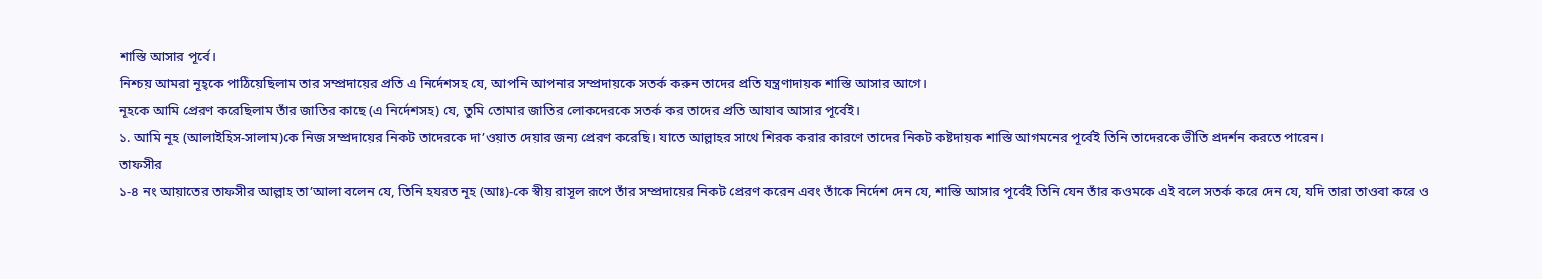শাস্তি আসার পূর্বে।
নিশ্চয় আমরা নূহ্কে পাঠিয়েছিলাম তার সম্প্রদায়ের প্রতি এ নির্দেশসহ যে, আপনি আপনার সম্প্রদায়কে সতর্ক করুন তাদের প্রতি যন্ত্রণাদায়ক শাস্তি আসার আগে।
নূহকে আমি প্রেরণ করেছিলাম তাঁর জাতির কাছে (এ নির্দেশসহ) যে, তুমি তোমার জাতির লোকদেরকে সতর্ক কর তাদের প্রতি আযাব আসার পূর্বেই।
১. আমি নূহ (আলাইহিস-সালাম)কে নিজ সম্প্রদায়ের নিকট তাদেরকে দা’ওয়াত দেয়ার জন্য প্রেরণ করেছি। যাতে আল্লাহর সাথে শিরক করার কারণে তাদের নিকট কষ্টদায়ক শাস্তি আগমনের পূর্বেই তিনি তাদেরকে ভীতি প্রদর্শন করতে পারেন।
তাফসীর
১-৪ নং আয়াতের তাফসীর আল্লাহ তা’আলা বলেন যে, তিনি হযরত নূহ (আঃ)-কে স্বীয় রাসূল রূপে তাঁর সম্প্রদায়ের নিকট প্রেরণ করেন এবং তাঁকে নির্দেশ দেন যে, শাস্তি আসার পূর্বেই তিনি যেন তাঁর কওমকে এই বলে সতর্ক করে দেন যে, যদি তারা তাওবা করে ও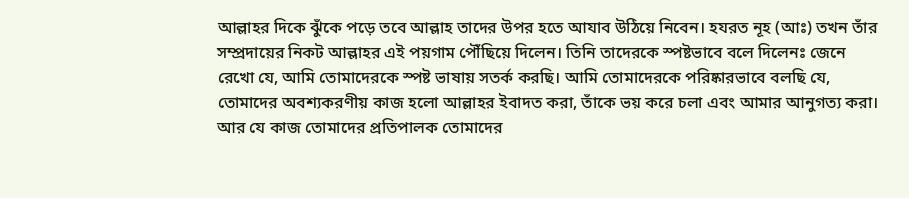আল্লাহর দিকে ঝুঁকে পড়ে তবে আল্লাহ তাদের উপর হতে আযাব উঠিয়ে নিবেন। হযরত নূহ (আঃ) তখন তাঁর সম্প্রদায়ের নিকট আল্লাহর এই পয়গাম পৌঁছিয়ে দিলেন। তিনি তাদেরকে স্পষ্টভাবে বলে দিলেনঃ জেনে রেখো যে, আমি তোমাদেরকে স্পষ্ট ভাষায় সতর্ক করছি। আমি তোমাদেরকে পরিষ্কারভাবে বলছি যে, তোমাদের অবশ্যকরণীয় কাজ হলো আল্লাহর ইবাদত করা, তাঁকে ভয় করে চলা এবং আমার আনুগত্য করা। আর যে কাজ তোমাদের প্রতিপালক তোমাদের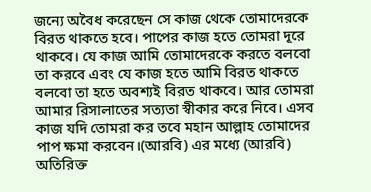জন্যে অবৈধ করেছেন সে কাজ থেকে তোমাদেরকে বিরত থাকতে হবে। পাপের কাজ হতে তোমরা দূরে থাকবে। যে কাজ আমি তোমাদেরকে করতে বলবো তা করবে এবং যে কাজ হতে আমি বিরত থাকতে বলবো তা হতে অবশ্যই বিরত থাকবে। আর তোমরা আমার রিসালাতের সত্যতা স্বীকার করে নিবে। এসব কাজ যদি তোমরা কর তবে মহান আল্লাহ তোমাদের পাপ ক্ষমা করবেন।(আরবি) এর মধ্যে (আরবি) অতিরিক্ত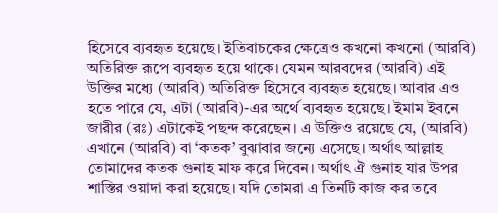হিসেবে ব্যবহৃত হয়েছে। ইতিবাচকের ক্ষেত্রেও কখনো কখনো (আরবি) অতিরিক্ত রূপে ব্যবহৃত হয়ে থাকে। যেমন আরবদের (আরবি) এই উক্তির মধ্যে (আরবি) অতিরিক্ত হিসেবে ব্যবহৃত হয়েছে। আবার এও হতে পারে যে, এটা (আরবি)-এর অর্থে ব্যবহৃত হয়েছে। ইমাম ইবনে জারীর (রঃ) এটাকেই পছন্দ করেছেন। এ উক্তিও রয়েছে যে, (আরবি) এখানে (আরবি) বা ‘কতক’ বুঝাবার জন্যে এসেছে। অর্থাৎ আল্লাহ তোমাদের কতক গুনাহ মাফ করে দিবেন। অর্থাৎ ঐ গুনাহ যার উপর শাস্তির ওয়াদা করা হয়েছে। যদি তোমরা এ তিনটি কাজ কর তবে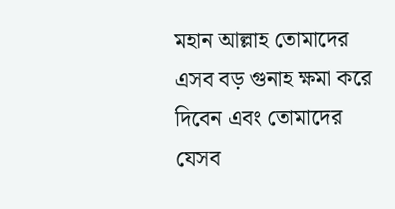মহান আল্লাহ তোমাদের এসব বড় গুনাহ ক্ষমা করে দিবেন এবং তোমাদের যেসব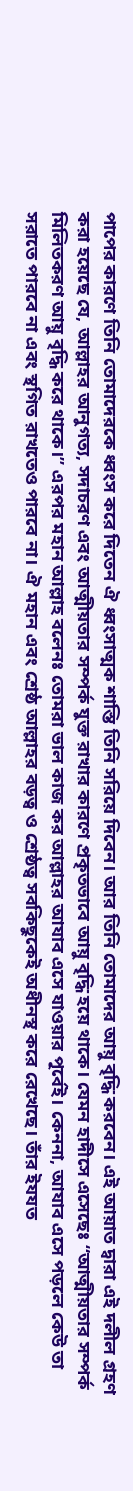পাপের কারণে তিনি তোমাদেরকে ধ্বংস করে দিতেন ঐ ধ্বংসাত্মক শাস্তি তিনি সরিয়ে দিবেন। আর তিনি তোমাদের আয়ু বৃদ্ধি করবেন। এই আয়াত দ্বারা এই দলীল গ্রহণ করা হয়েছে যে, আল্লাহর আনুগত্য, সদাচরণ এবং আত্মীয়তার সম্পর্ক যুক্ত রাখার কারণে প্রকৃতভাবে আয়ু বৃদ্ধি হয়ে থাকে। যেমন হাদীসে এসেছেঃ “আত্মীয়তার সম্পর্ক মিলিতকরণ আয়ু বৃদ্ধি করে থাকে।” এরপর মহান আল্লাহ বলেনঃ তোমরা ভাল কাজ কর আল্লাহর আযাব এসে যাওয়ার পূর্বেই। কেননা, আযাব এসে পড়লে কেউ তা সরাতে পারবে না এবং স্থগিত রাখতেও পারবে না। ঐ মহান এবং শ্রেষ্ঠ আল্লাহর বড়ত্ব ও শ্রেষ্ঠত্ব সবকিছুকেই অধীনস্থ করে রেখেছে। তাঁর ইযযত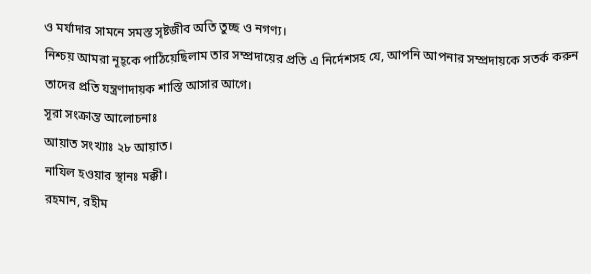ও মর্যাদার সামনে সমস্ত সৃষ্টজীব অতি তুচ্ছ ও নগণ্য।
নিশ্চয় আমরা নূহ্কে পাঠিয়েছিলাম তার সম্প্রদায়ের প্রতি এ নির্দেশসহ যে, আপনি আপনার সম্প্রদায়কে সতর্ক করুন তাদের প্রতি যন্ত্রণাদায়ক শাস্তি আসার আগে।
সূরা সংক্রান্ত আলোচনাঃ
আয়াত সংখ্যাঃ ২৮ আয়াত।
নাযিল হওয়ার স্থানঃ মক্কী।
রহমান, রহীম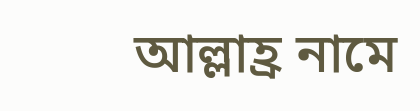আল্লাহ্র নামে